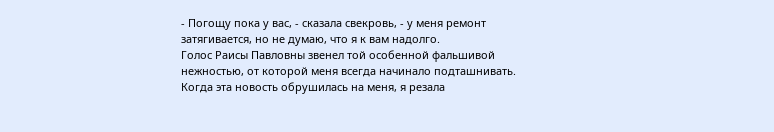- Погощу пока у вас, - сказала свекровь, - у меня ремонт затягивается, но не думаю, что я к вам надолго.
Голос Раисы Павловны звенел той особенной фальшивой нежностью, от которой меня всегда начинало подташнивать.
Когда эта новость обрушилась на меня, я резала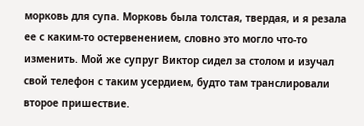морковь для супа. Морковь была толстая, твердая, и я резала ее с каким-то остервенением, словно это могло что-то изменить. Мой же супруг Виктор сидел за столом и изучал свой телефон с таким усердием, будто там транслировали второе пришествие.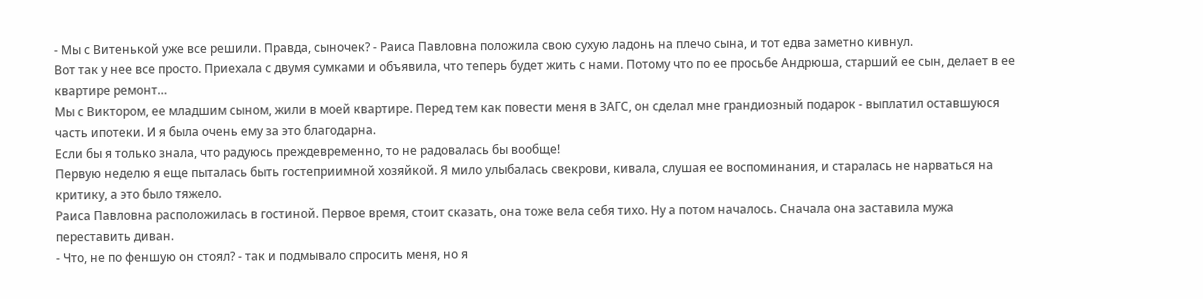- Мы с Витенькой уже все решили. Правда, сыночек? - Раиса Павловна положила свою сухую ладонь на плечо сына, и тот едва заметно кивнул.
Вот так у нее все просто. Приехала с двумя сумками и объявила, что теперь будет жить с нами. Потому что по ее просьбе Андрюша, старший ее сын, делает в ее квартире ремонт…
Мы с Виктором, ее младшим сыном, жили в моей квартире. Перед тем как повести меня в ЗАГС, он сделал мне грандиозный подарок - выплатил оставшуюся часть ипотеки. И я была очень ему за это благодарна.
Если бы я только знала, что радуюсь преждевременно, то не радовалась бы вообще!
Первую неделю я еще пыталась быть гостеприимной хозяйкой. Я мило улыбалась свекрови, кивала, слушая ее воспоминания, и старалась не нарваться на критику, а это было тяжело.
Раиса Павловна расположилась в гостиной. Первое время, стоит сказать, она тоже вела себя тихо. Ну а потом началось. Сначала она заставила мужа переставить диван.
- Что, не по феншую он стоял? - так и подмывало спросить меня, но я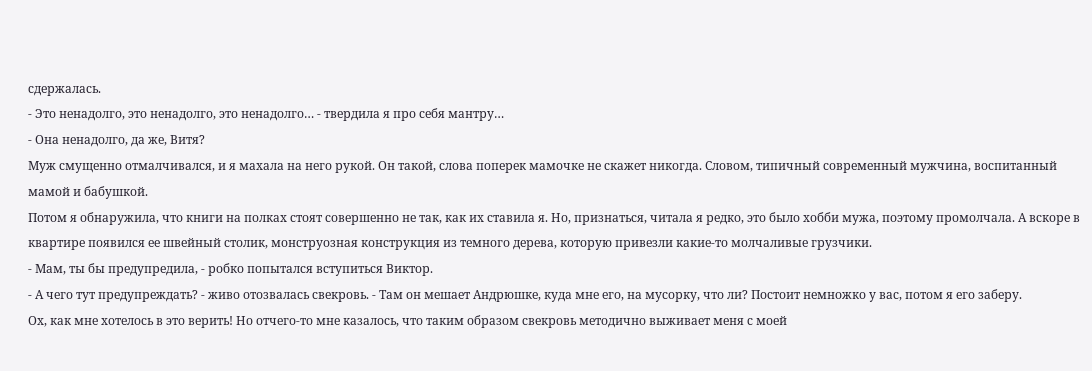сдержалась.
- Это ненадолго, это ненадолго, это ненадолго… - твердила я про себя мантру…
- Она ненадолго, да же, Витя?
Муж смущенно отмалчивался, и я махала на него рукой. Он такой, слова поперек мамочке не скажет никогда. Словом, типичный современный мужчина, воспитанный мамой и бабушкой.
Потом я обнаружила, что книги на полках стоят совершенно не так, как их ставила я. Но, признаться, читала я редко, это было хобби мужа, поэтому промолчала. А вскоре в квартире появился ее швейный столик, монструозная конструкция из темного дерева, которую привезли какие-то молчаливые грузчики.
- Мам, ты бы предупредила, - робко попытался вступиться Виктор.
- А чего тут предупреждать? - живо отозвалась свекровь. - Там он мешает Андрюшке, куда мне его, на мусорку, что ли? Постоит немножко у вас, потом я его заберу.
Ох, как мне хотелось в это верить! Но отчего-то мне казалось, что таким образом свекровь методично выживает меня с моей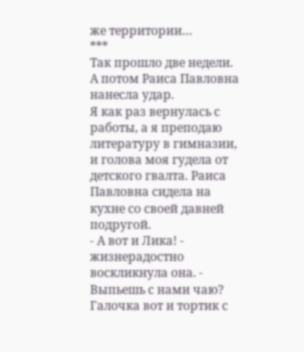же территории…
***
Так прошло две недели. А потом Раиса Павловна нанесла удар.
Я как раз вернулась с работы, а я преподаю литературу в гимназии, и голова моя гудела от детского гвалта. Раиса Павловна сидела на кухне со своей давней подругой.
- А вот и Лика! - жизнерадостно воскликнула она. - Выпьешь с нами чаю? Галочка вот и тортик с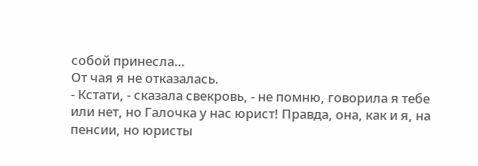собой принесла…
От чая я не отказалась.
- Кстати, - сказала свекровь, - не помню, говорила я тебе или нет, но Галочка у нас юрист! Правда, она, как и я, на пенсии, но юристы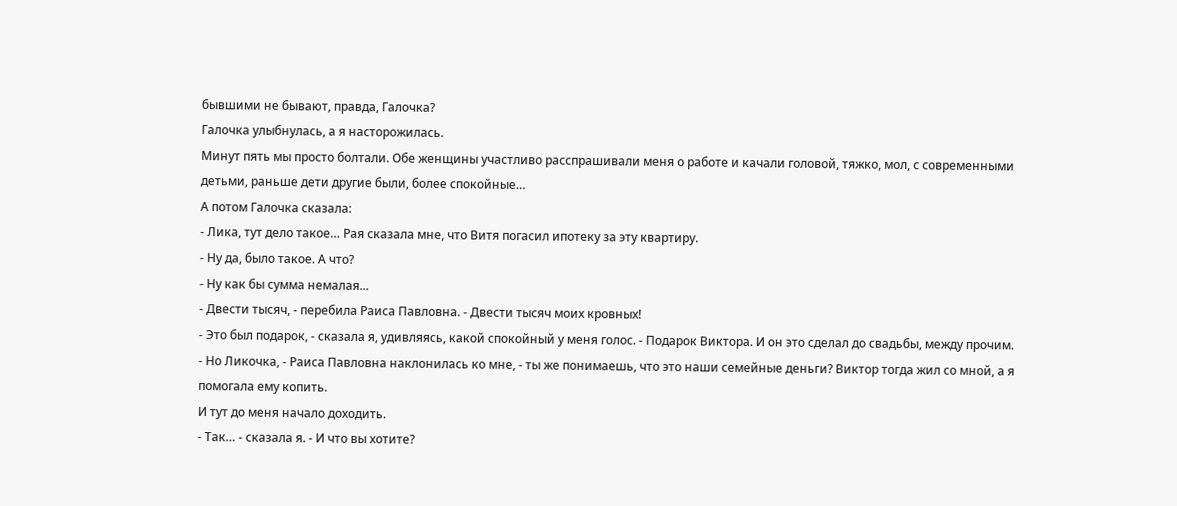бывшими не бывают, правда, Галочка?
Галочка улыбнулась, а я насторожилась.
Минут пять мы просто болтали. Обе женщины участливо расспрашивали меня о работе и качали головой, тяжко, мол, с современными детьми, раньше дети другие были, более спокойные…
А потом Галочка сказала:
- Лика, тут дело такое… Рая сказала мне, что Витя погасил ипотеку за эту квартиру.
- Ну да, было такое. А что?
- Ну как бы сумма немалая...
- Двести тысяч, - перебила Раиса Павловна. - Двести тысяч моих кровных!
- Это был подарок, - сказала я, удивляясь, какой спокойный у меня голос. - Подарок Виктора. И он это сделал до свадьбы, между прочим.
- Но Ликочка, - Раиса Павловна наклонилась ко мне, - ты же понимаешь, что это наши семейные деньги? Виктор тогда жил со мной, а я помогала ему копить.
И тут до меня начало доходить.
- Так… - сказала я. - И что вы хотите?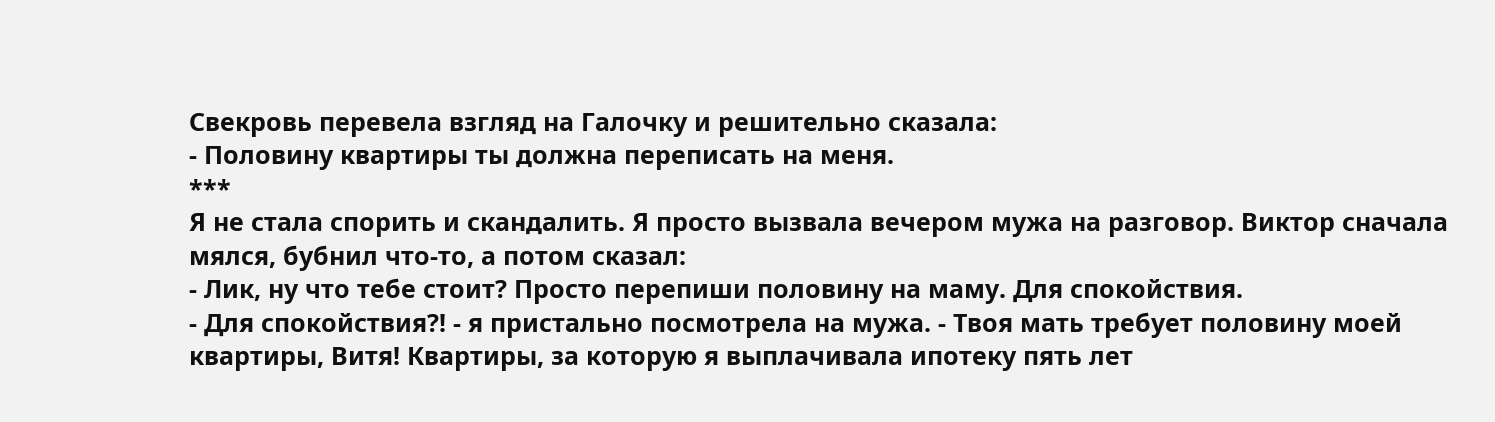Свекровь перевела взгляд на Галочку и решительно сказала:
- Половину квартиры ты должна переписать на меня.
***
Я не стала спорить и скандалить. Я просто вызвала вечером мужа на разговор. Виктор сначала мялся, бубнил что-то, а потом сказал:
- Лик, ну что тебе стоит? Просто перепиши половину на маму. Для спокойствия.
- Для спокойствия?! - я пристально посмотрела на мужа. - Твоя мать требует половину моей квартиры, Витя! Квартиры, за которую я выплачивала ипотеку пять лет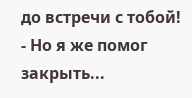до встречи с тобой!
- Но я же помог закрыть...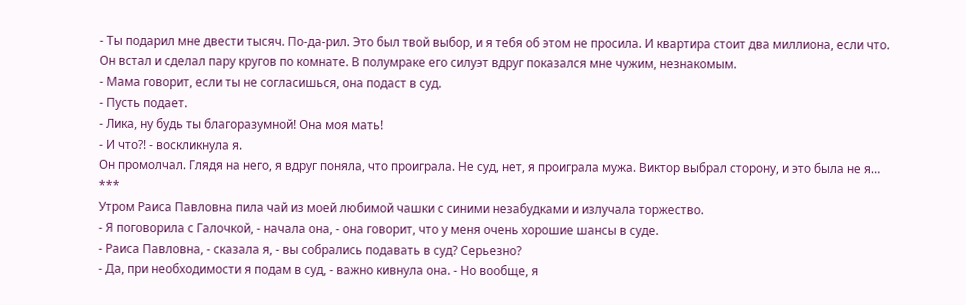- Ты подарил мне двести тысяч. По-да-рил. Это был твой выбор, и я тебя об этом не просила. И квартира стоит два миллиона, если что.
Он встал и сделал пару кругов по комнате. В полумраке его силуэт вдруг показался мне чужим, незнакомым.
- Мама говорит, если ты не согласишься, она подаст в суд.
- Пусть подает.
- Лика, ну будь ты благоразумной! Она моя мать!
- И что?! - воскликнула я.
Он промолчал. Глядя на него, я вдруг поняла, что проиграла. Не суд, нет, я проиграла мужа. Виктор выбрал сторону, и это была не я…
***
Утром Раиса Павловна пила чай из моей любимой чашки с синими незабудками и излучала торжество.
- Я поговорила с Галочкой, - начала она, - она говорит, что у меня очень хорошие шансы в суде.
- Раиса Павловна, - сказала я, - вы собрались подавать в суд? Серьезно?
- Да, при необходимости я подам в суд, - важно кивнула она. - Но вообще, я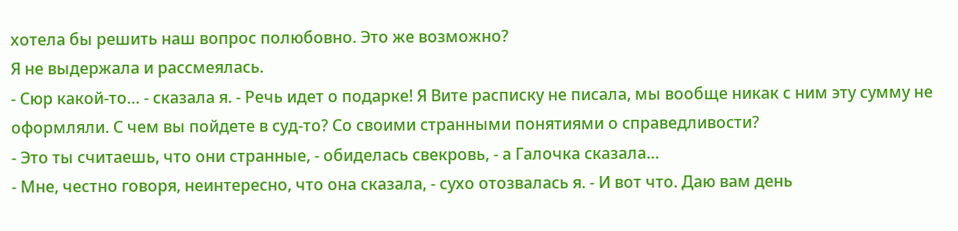хотела бы решить наш вопрос полюбовно. Это же возможно?
Я не выдержала и рассмеялась.
- Сюр какой-то… - сказала я. - Речь идет о подарке! Я Вите расписку не писала, мы вообще никак с ним эту сумму не оформляли. С чем вы пойдете в суд-то? Со своими странными понятиями о справедливости?
- Это ты считаешь, что они странные, - обиделась свекровь, - а Галочка сказала…
- Мне, честно говоря, неинтересно, что она сказала, - сухо отозвалась я. - И вот что. Даю вам день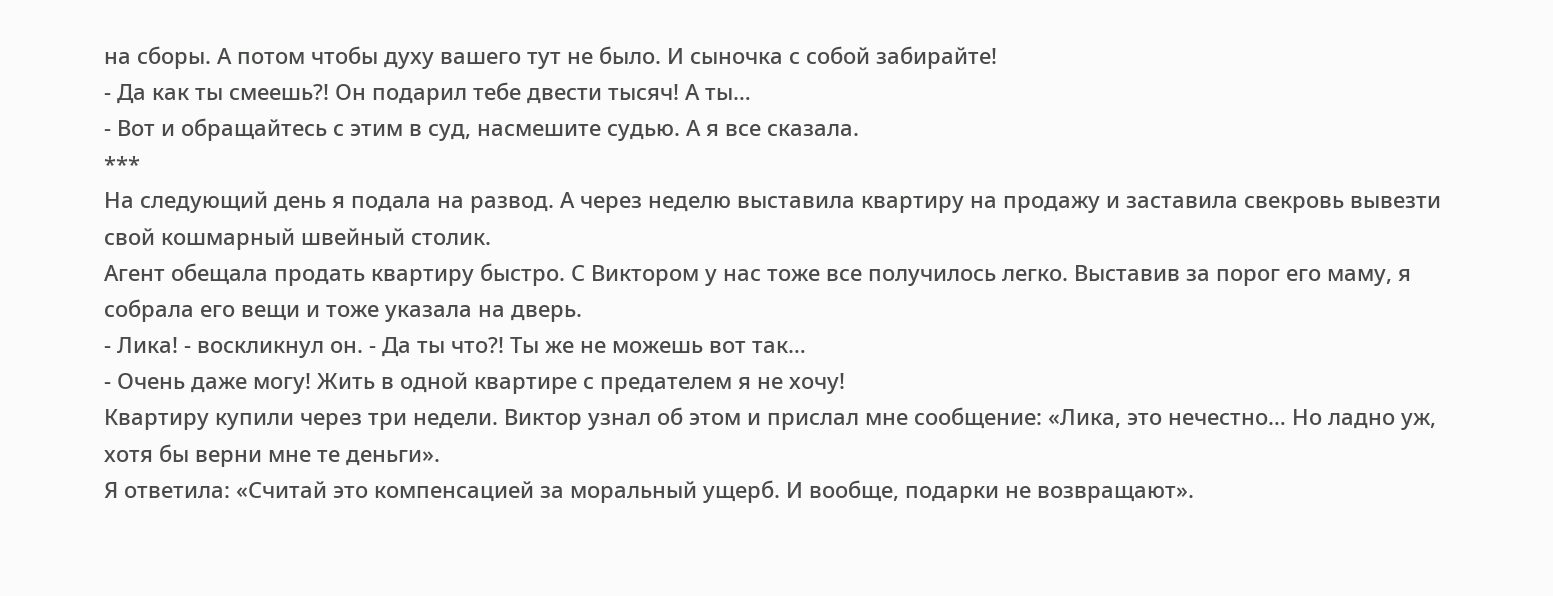на сборы. А потом чтобы духу вашего тут не было. И сыночка с собой забирайте!
- Да как ты смеешь?! Он подарил тебе двести тысяч! А ты…
- Вот и обращайтесь с этим в суд, насмешите судью. А я все сказала.
***
На следующий день я подала на развод. А через неделю выставила квартиру на продажу и заставила свекровь вывезти свой кошмарный швейный столик.
Агент обещала продать квартиру быстро. С Виктором у нас тоже все получилось легко. Выставив за порог его маму, я собрала его вещи и тоже указала на дверь.
- Лика! - воскликнул он. - Да ты что?! Ты же не можешь вот так…
- Очень даже могу! Жить в одной квартире с предателем я не хочу!
Квартиру купили через три недели. Виктор узнал об этом и прислал мне сообщение: «Лика, это нечестно… Но ладно уж, хотя бы верни мне те деньги».
Я ответила: «Считай это компенсацией за моральный ущерб. И вообще, подарки не возвращают».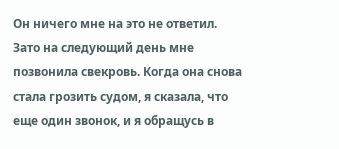Он ничего мне на это не ответил. Зато на следующий день мне позвонила свекровь. Когда она снова стала грозить судом, я сказала, что еще один звонок, и я обращусь в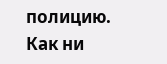полицию. Как ни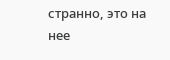странно, это на нее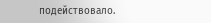подействовало.